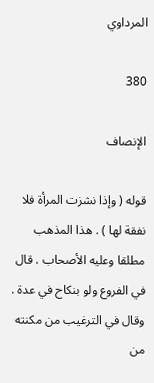المرداوي

380

الإنصاف

قوله ( وإذا نشزت المرأة فلا نفقة لها ) . هذا المذهب مطلقا وعليه الأصحاب . قال في الفروع ولو بنكاح في عدة . وقال في الترغيب من مكنته من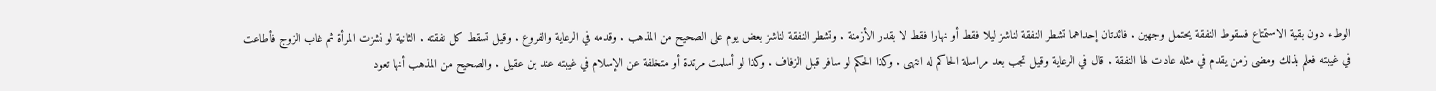الوطء دون بقية الاستمتاع فسقوط النفقة يحتمل وجهين . فائدتان إحداهما تشطر النفقة لناشز ليلا فقط أو نهارا فقط لا بقدر الأزمنة . وتشطر النفقة لناشز بعض يوم على الصحيح من المذهب . وقدمه في الرعاية والفروع . وقيل تسقط كل نفقته . الثانية لو نشزت المرأة ثم غاب الزوج فأطاعت في غيبته فعلم بذلك ومضى زمن يقدم في مثله عادت لها النفقة . قال في الرعاية وقيل تجب بعد مراسلة الحاكم له انتهى . وكذا الحكم لو سافر قبل الزفاف . وكذا لو أسلمت مرتدة أو متخلفة عن الإسلام في غيبته عند بن عقيل . والصحيح من المذهب أنها تعود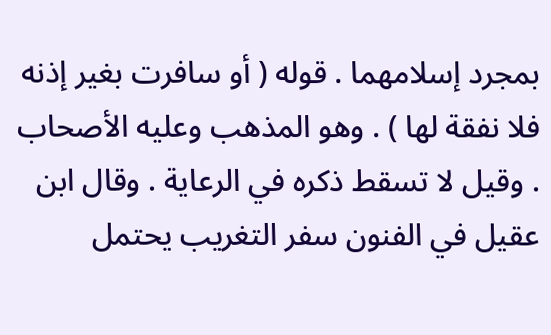بمجرد إسلامهما . قوله ( أو سافرت بغير إذنه فلا نفقة لها ) . وهو المذهب وعليه الأصحاب . وقيل لا تسقط ذكره في الرعاية . وقال ابن عقيل في الفنون سفر التغريب يحتمل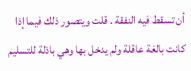أن تسقط فيه النفقة . قلت ويتصور ذلك فيما إذا كانت بالغة عاقلة ولم يدخل بها وهي باذلة للتسليم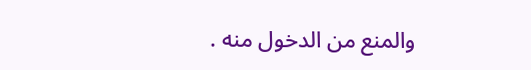والمنع من الدخول منه .